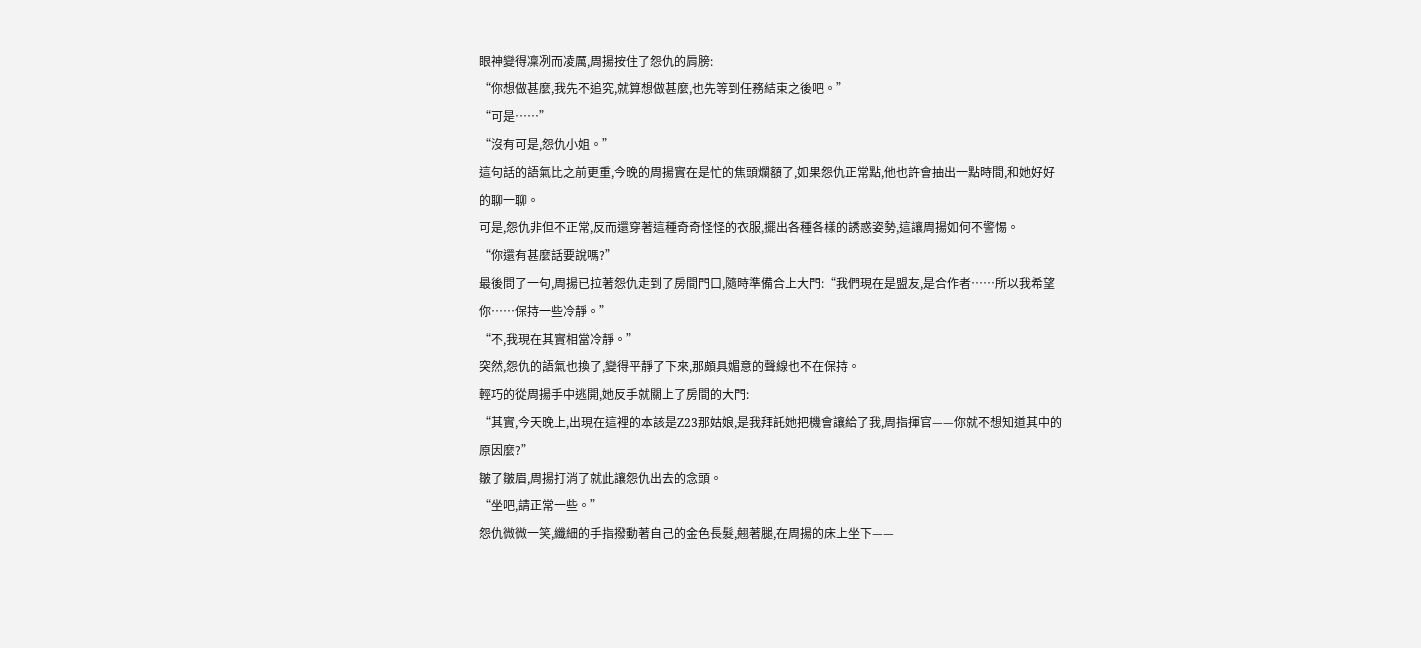眼神變得凜冽而凌厲,周揚按住了怨仇的肩膀:
“你想做甚麼,我先不追究,就算想做甚麼,也先等到任務結束之後吧。”
“可是……”
“沒有可是,怨仇小姐。”
這句話的語氣比之前更重,今晚的周揚實在是忙的焦頭爛額了,如果怨仇正常點,他也許會抽出一點時間,和她好好的聊一聊。
可是,怨仇非但不正常,反而還穿著這種奇奇怪怪的衣服,擺出各種各樣的誘惑姿勢,這讓周揚如何不警惕。
“你還有甚麼話要說嗎?”
最後問了一句,周揚已拉著怨仇走到了房間門口,隨時準備合上大門:“我們現在是盟友,是合作者……所以我希望你……保持一些冷靜。”
“不,我現在其實相當冷靜。”
突然,怨仇的語氣也換了,變得平靜了下來,那頗具媚意的聲線也不在保持。
輕巧的從周揚手中逃開,她反手就關上了房間的大門:
“其實,今天晚上,出現在這裡的本該是Z23那姑娘,是我拜託她把機會讓給了我,周指揮官——你就不想知道其中的原因麼?”
皺了皺眉,周揚打消了就此讓怨仇出去的念頭。
“坐吧,請正常一些。”
怨仇微微一笑,纖細的手指撥動著自己的金色長髮,翹著腿,在周揚的床上坐下——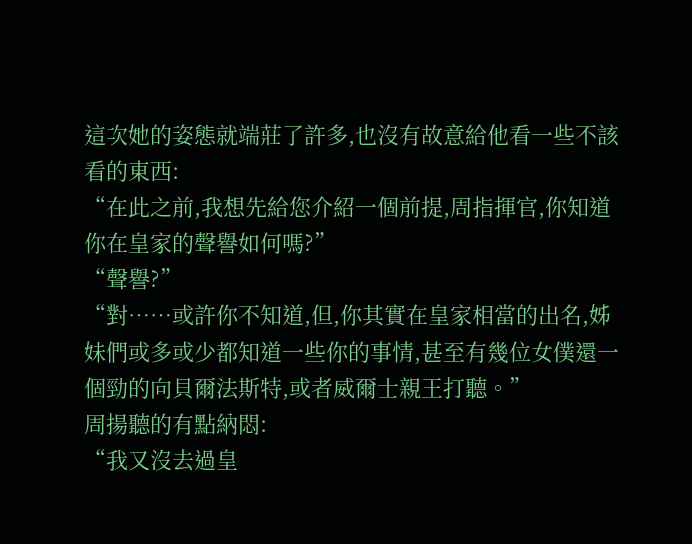這次她的姿態就端莊了許多,也沒有故意給他看一些不該看的東西:
“在此之前,我想先給您介紹一個前提,周指揮官,你知道你在皇家的聲譽如何嗎?”
“聲譽?”
“對……或許你不知道,但,你其實在皇家相當的出名,姊妹們或多或少都知道一些你的事情,甚至有幾位女僕還一個勁的向貝爾法斯特,或者威爾士親王打聽。”
周揚聽的有點納悶:
“我又沒去過皇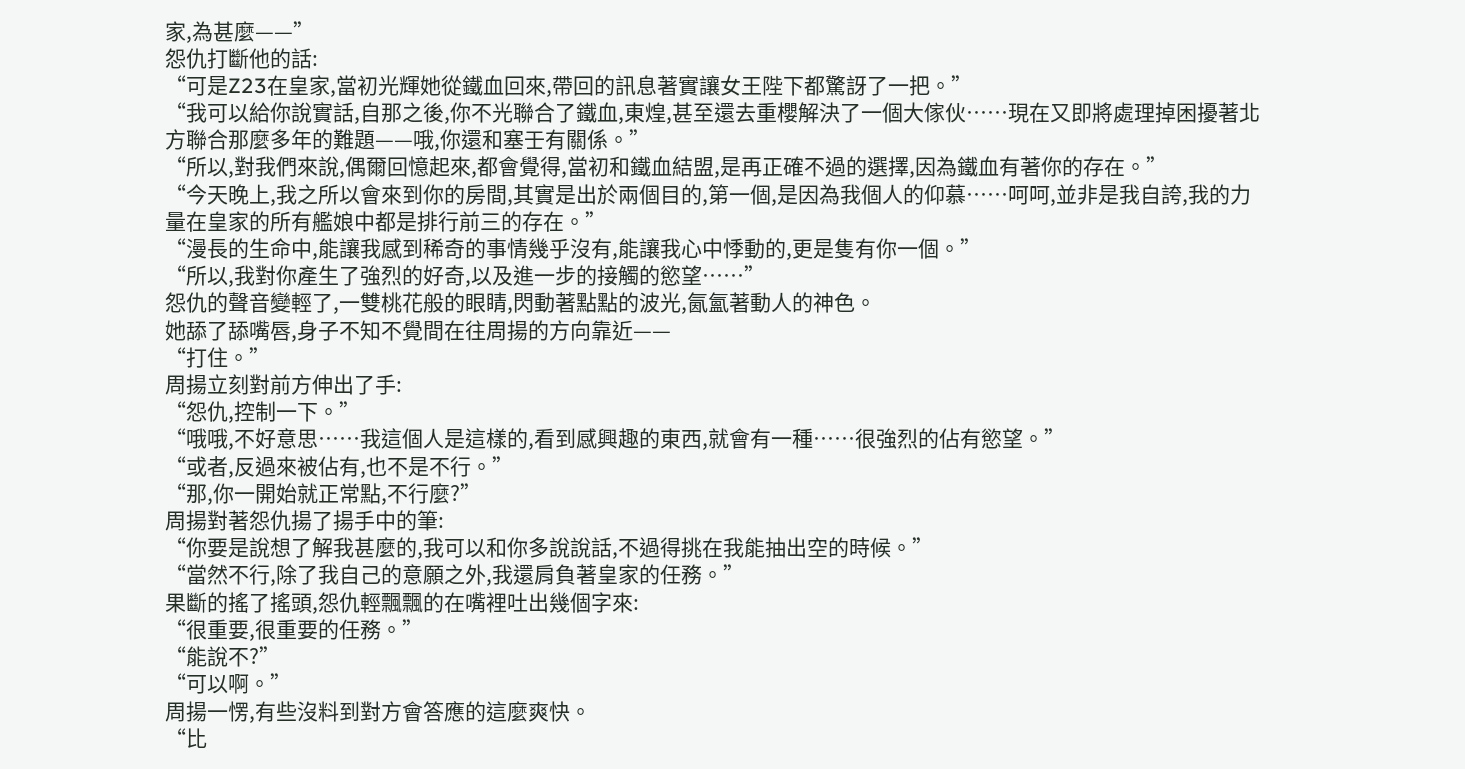家,為甚麼——”
怨仇打斷他的話:
“可是Z23在皇家,當初光輝她從鐵血回來,帶回的訊息著實讓女王陛下都驚訝了一把。”
“我可以給你說實話,自那之後,你不光聯合了鐵血,東煌,甚至還去重櫻解決了一個大傢伙……現在又即將處理掉困擾著北方聯合那麼多年的難題——哦,你還和塞壬有關係。”
“所以,對我們來說,偶爾回憶起來,都會覺得,當初和鐵血結盟,是再正確不過的選擇,因為鐵血有著你的存在。”
“今天晚上,我之所以會來到你的房間,其實是出於兩個目的,第一個,是因為我個人的仰慕……呵呵,並非是我自誇,我的力量在皇家的所有艦娘中都是排行前三的存在。”
“漫長的生命中,能讓我感到稀奇的事情幾乎沒有,能讓我心中悸動的,更是隻有你一個。”
“所以,我對你產生了強烈的好奇,以及進一步的接觸的慾望……”
怨仇的聲音變輕了,一雙桃花般的眼睛,閃動著點點的波光,氤氳著動人的神色。
她舔了舔嘴唇,身子不知不覺間在往周揚的方向靠近——
“打住。”
周揚立刻對前方伸出了手:
“怨仇,控制一下。”
“哦哦,不好意思……我這個人是這樣的,看到感興趣的東西,就會有一種……很強烈的佔有慾望。”
“或者,反過來被佔有,也不是不行。”
“那,你一開始就正常點,不行麼?”
周揚對著怨仇揚了揚手中的筆:
“你要是說想了解我甚麼的,我可以和你多說說話,不過得挑在我能抽出空的時候。”
“當然不行,除了我自己的意願之外,我還肩負著皇家的任務。”
果斷的搖了搖頭,怨仇輕飄飄的在嘴裡吐出幾個字來:
“很重要,很重要的任務。”
“能說不?”
“可以啊。”
周揚一愣,有些沒料到對方會答應的這麼爽快。
“比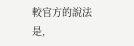較官方的說法是,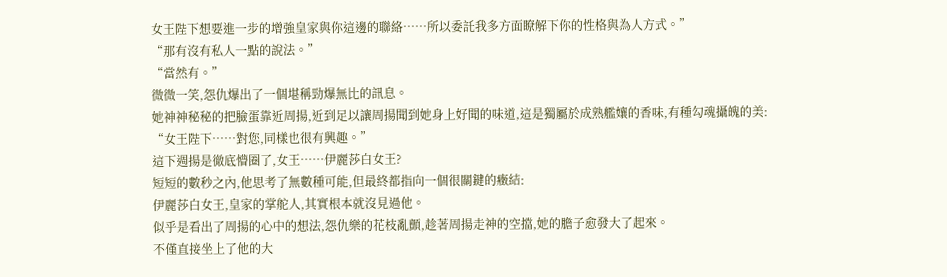女王陛下想要進一步的增強皇家與你這邊的聯絡……所以委託我多方面瞭解下你的性格與為人方式。”
“那有沒有私人一點的說法。”
“當然有。”
微微一笑,怨仇爆出了一個堪稱勁爆無比的訊息。
她神神秘秘的把臉蛋靠近周揚,近到足以讓周揚聞到她身上好聞的味道,這是獨屬於成熟艦孃的香味,有種勾魂攝魄的美:
“女王陛下……對您,同樣也很有興趣。”
這下週揚是徹底懵圈了,女王……伊麗莎白女王?
短短的數秒之內,他思考了無數種可能,但最終都指向一個很關鍵的癥結:
伊麗莎白女王,皇家的掌舵人,其實根本就沒見過他。
似乎是看出了周揚的心中的想法,怨仇樂的花枝亂顫,趁著周揚走神的空擋,她的膽子愈發大了起來。
不僅直接坐上了他的大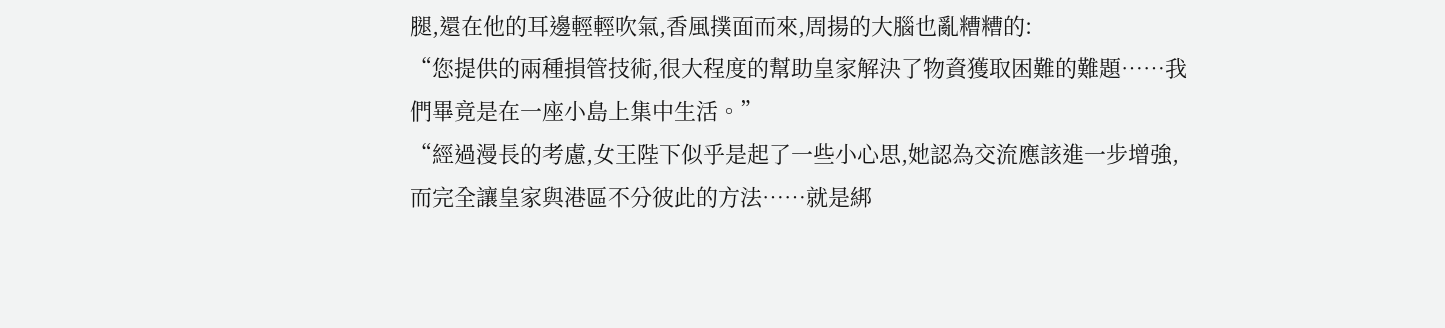腿,還在他的耳邊輕輕吹氣,香風撲面而來,周揚的大腦也亂糟糟的:
“您提供的兩種損管技術,很大程度的幫助皇家解決了物資獲取困難的難題……我們畢竟是在一座小島上集中生活。”
“經過漫長的考慮,女王陛下似乎是起了一些小心思,她認為交流應該進一步增強,而完全讓皇家與港區不分彼此的方法……就是綁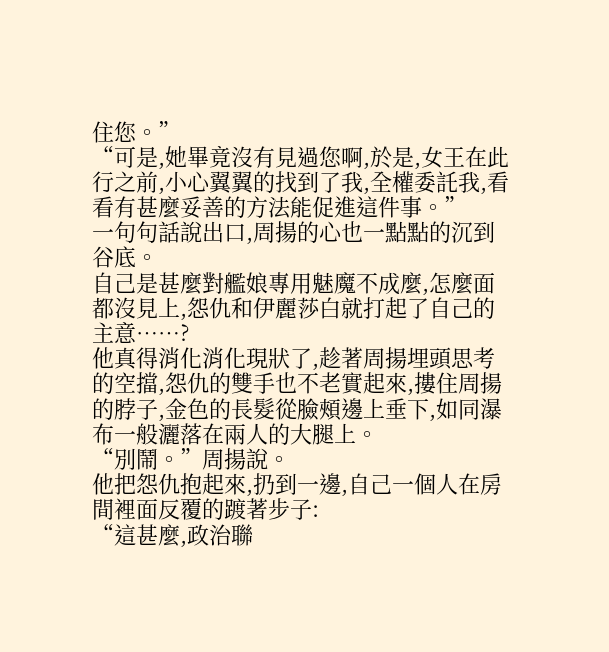住您。”
“可是,她畢竟沒有見過您啊,於是,女王在此行之前,小心翼翼的找到了我,全權委託我,看看有甚麼妥善的方法能促進這件事。”
一句句話說出口,周揚的心也一點點的沉到谷底。
自己是甚麼對艦娘專用魅魔不成麼,怎麼面都沒見上,怨仇和伊麗莎白就打起了自己的主意……?
他真得消化消化現狀了,趁著周揚埋頭思考的空擋,怨仇的雙手也不老實起來,摟住周揚的脖子,金色的長髮從臉頰邊上垂下,如同瀑布一般灑落在兩人的大腿上。
“別鬧。”周揚說。
他把怨仇抱起來,扔到一邊,自己一個人在房間裡面反覆的踱著步子:
“這甚麼,政治聯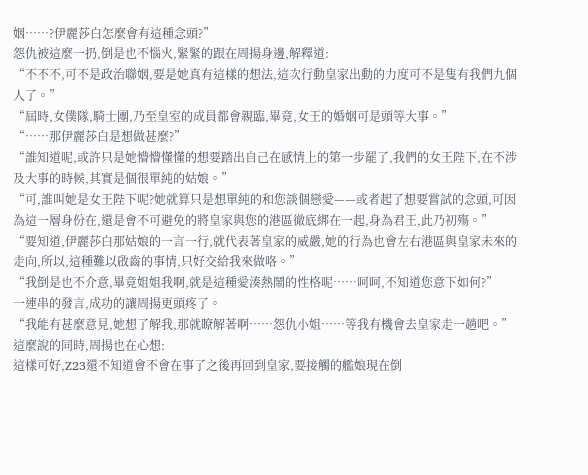姻……?伊麗莎白怎麼會有這種念頭?”
怨仇被這麼一扔,倒是也不惱火,緊緊的跟在周揚身邊,解釋道:
“不不不,可不是政治聯姻,要是她真有這樣的想法,這次行動皇家出動的力度可不是隻有我們九個人了。”
“屆時,女僕隊,騎士團,乃至皇室的成員都會親臨,畢竟,女王的婚姻可是頭等大事。”
“……那伊麗莎白是想做甚麼?”
“誰知道呢,或許只是她懵懵懂懂的想要踏出自己在感情上的第一步罷了,我們的女王陛下,在不涉及大事的時候,其實是個很單純的姑娘。”
“可,誰叫她是女王陛下呢?她就算只是想單純的和您談個戀愛——或者起了想要嘗試的念頭,可因為這一層身份在,還是會不可避免的將皇家與您的港區徹底綁在一起,身為君王,此乃初殤。”
“要知道,伊麗莎白那姑娘的一言一行,就代表著皇家的威嚴,她的行為也會左右港區與皇家未來的走向,所以,這種難以啟齒的事情,只好交給我來做咯。”
“我倒是也不介意,畢竟姐姐我啊,就是這種愛湊熱鬧的性格呢……呵呵,不知道您意下如何?”
一連串的發言,成功的讓周揚更頭疼了。
“我能有甚麼意見,她想了解我,那就瞭解著啊……怨仇小姐……等我有機會去皇家走一趟吧。”
這麼說的同時,周揚也在心想:
這樣可好,Z23還不知道會不會在事了之後再回到皇家,要接觸的艦娘現在倒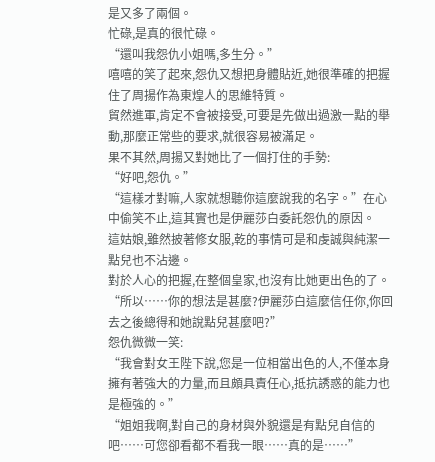是又多了兩個。
忙碌,是真的很忙碌。
“還叫我怨仇小姐嗎,多生分。”
嘻嘻的笑了起來,怨仇又想把身體貼近,她很準確的把握住了周揚作為東煌人的思維特質。
貿然進軍,肯定不會被接受,可要是先做出過激一點的舉動,那麼正常些的要求,就很容易被滿足。
果不其然,周揚又對她比了一個打住的手勢:
“好吧,怨仇。”
“這樣才對嘛,人家就想聽你這麼說我的名字。”在心中偷笑不止,這其實也是伊麗莎白委託怨仇的原因。
這姑娘,雖然披著修女服,乾的事情可是和虔誠與純潔一點兒也不沾邊。
對於人心的把握,在整個皇家,也沒有比她更出色的了。
“所以……你的想法是甚麼?伊麗莎白這麼信任你,你回去之後總得和她說點兒甚麼吧?”
怨仇微微一笑:
“我會對女王陛下說,您是一位相當出色的人,不僅本身擁有著強大的力量,而且頗具責任心,抵抗誘惑的能力也是極強的。”
“姐姐我啊,對自己的身材與外貌還是有點兒自信的吧……可您卻看都不看我一眼……真的是……”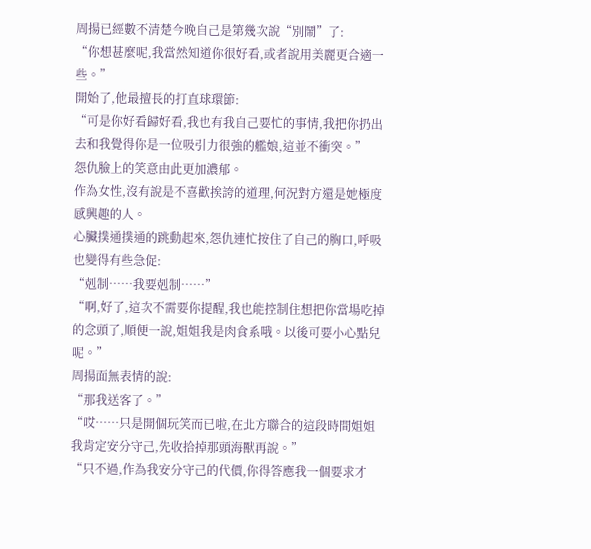周揚已經數不清楚今晚自己是第幾次說“別鬧”了:
“你想甚麼呢,我當然知道你很好看,或者說用美麗更合適一些。”
開始了,他最擅長的打直球環節:
“可是你好看歸好看,我也有我自己要忙的事情,我把你扔出去和我覺得你是一位吸引力很強的艦娘,這並不衝突。”
怨仇臉上的笑意由此更加濃郁。
作為女性,沒有說是不喜歡挨誇的道理,何況對方還是她極度感興趣的人。
心臟撲通撲通的跳動起來,怨仇連忙按住了自己的胸口,呼吸也變得有些急促:
“剋制……我要剋制……”
“啊,好了,這次不需要你提醒,我也能控制住想把你當場吃掉的念頭了,順便一說,姐姐我是肉食系哦。以後可要小心點兒呢。”
周揚面無表情的說:
“那我送客了。”
“哎……只是開個玩笑而已啦,在北方聯合的這段時間姐姐我肯定安分守己,先收拾掉那頭海獸再說。”
“只不過,作為我安分守己的代價,你得答應我一個要求才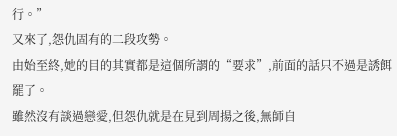行。”
又來了,怨仇固有的二段攻勢。
由始至終,她的目的其實都是這個所謂的“要求”,前面的話只不過是誘餌罷了。
雖然沒有談過戀愛,但怨仇就是在見到周揚之後,無師自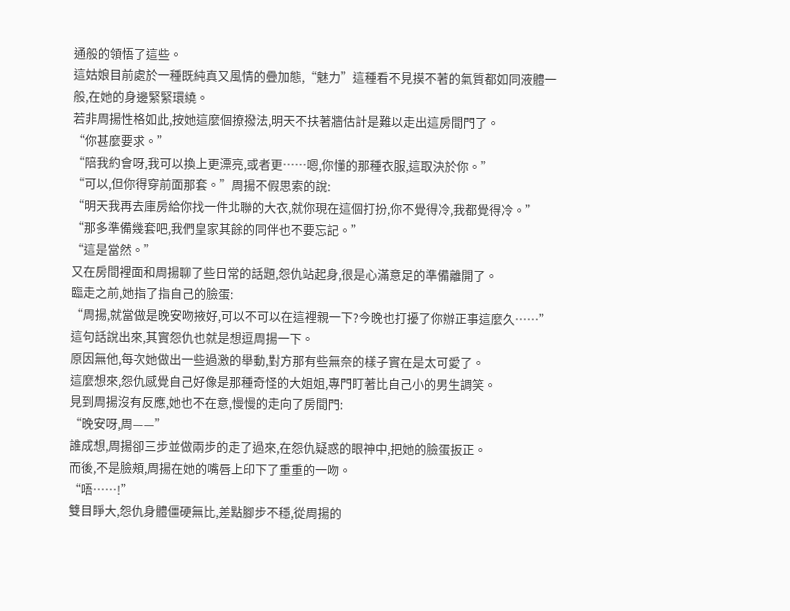通般的領悟了這些。
這姑娘目前處於一種既純真又風情的疊加態,“魅力”這種看不見摸不著的氣質都如同液體一般,在她的身邊緊緊環繞。
若非周揚性格如此,按她這麼個撩撥法,明天不扶著牆估計是難以走出這房間門了。
“你甚麼要求。”
“陪我約會呀,我可以換上更漂亮,或者更……嗯,你懂的那種衣服,這取決於你。”
“可以,但你得穿前面那套。”周揚不假思索的說:
“明天我再去庫房給你找一件北聯的大衣,就你現在這個打扮,你不覺得冷,我都覺得冷。”
“那多準備幾套吧,我們皇家其餘的同伴也不要忘記。”
“這是當然。”
又在房間裡面和周揚聊了些日常的話題,怨仇站起身,很是心滿意足的準備離開了。
臨走之前,她指了指自己的臉蛋:
“周揚,就當做是晚安吻掖好,可以不可以在這裡親一下?今晚也打擾了你辦正事這麼久……”
這句話說出來,其實怨仇也就是想逗周揚一下。
原因無他,每次她做出一些過激的舉動,對方那有些無奈的樣子實在是太可愛了。
這麼想來,怨仇感覺自己好像是那種奇怪的大姐姐,專門盯著比自己小的男生調笑。
見到周揚沒有反應,她也不在意,慢慢的走向了房間門:
“晚安呀,周——”
誰成想,周揚卻三步並做兩步的走了過來,在怨仇疑惑的眼神中,把她的臉蛋扳正。
而後,不是臉頰,周揚在她的嘴唇上印下了重重的一吻。
“唔……!”
雙目睜大,怨仇身體僵硬無比,差點腳步不穩,從周揚的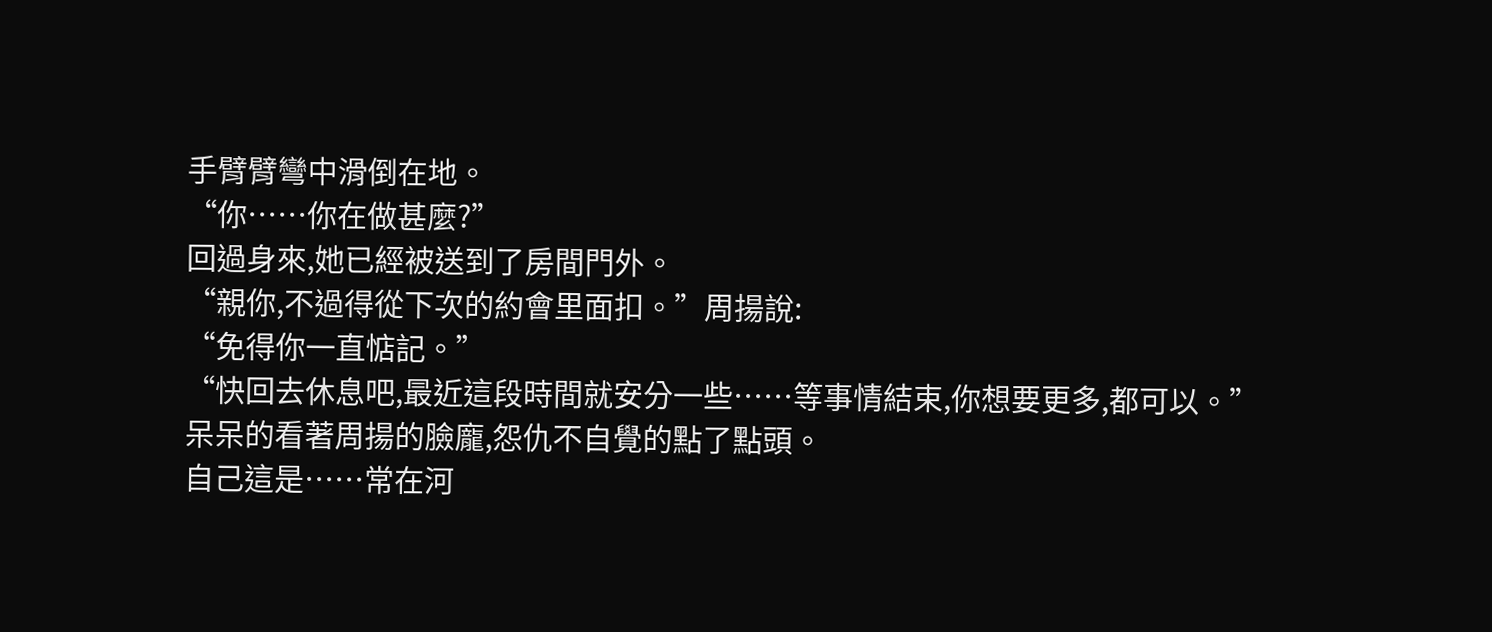手臂臂彎中滑倒在地。
“你……你在做甚麼?”
回過身來,她已經被送到了房間門外。
“親你,不過得從下次的約會里面扣。”周揚說:
“免得你一直惦記。”
“快回去休息吧,最近這段時間就安分一些……等事情結束,你想要更多,都可以。”
呆呆的看著周揚的臉龐,怨仇不自覺的點了點頭。
自己這是……常在河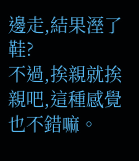邊走,結果溼了鞋?
不過,挨親就挨親吧,這種感覺也不錯嘛。